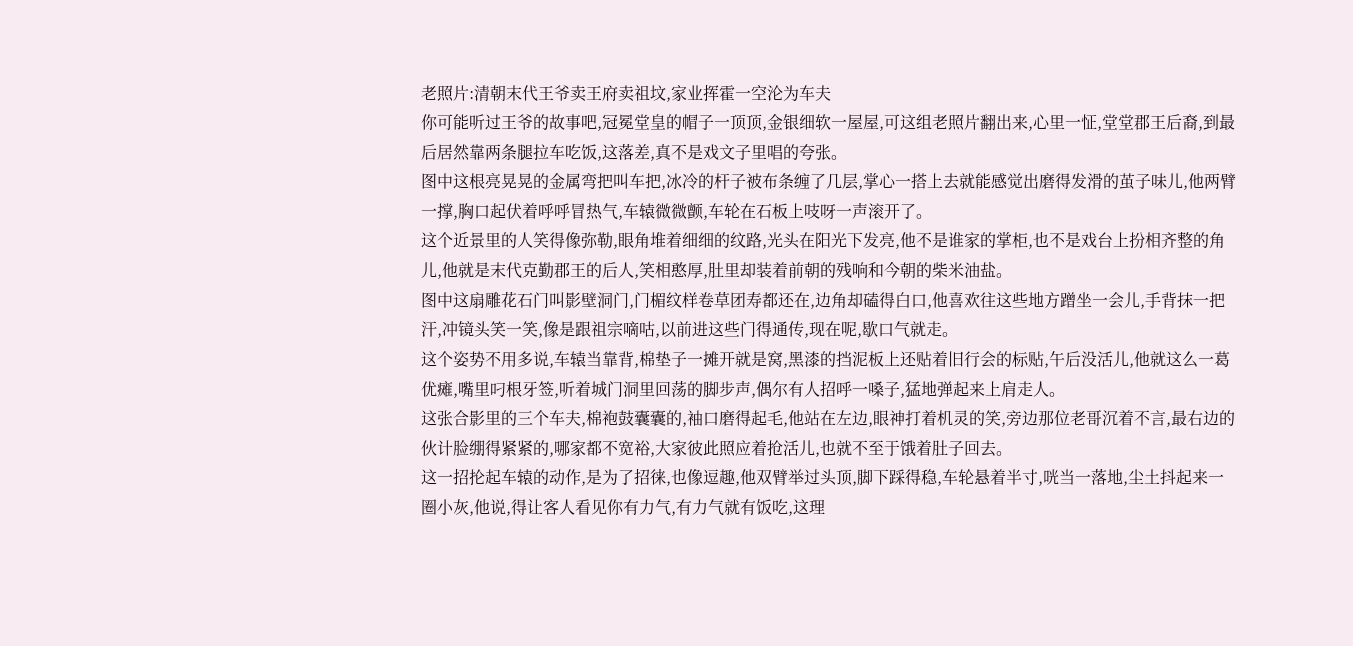老照片:清朝末代王爷卖王府卖祖坟,家业挥霍一空沦为车夫
你可能听过王爷的故事吧,冠冕堂皇的帽子一顶顶,金银细软一屋屋,可这组老照片翻出来,心里一怔,堂堂郡王后裔,到最后居然靠两条腿拉车吃饭,这落差,真不是戏文子里唱的夸张。
图中这根亮晃晃的金属弯把叫车把,冰冷的杆子被布条缠了几层,掌心一搭上去就能感觉出磨得发滑的茧子味儿,他两臂一撑,胸口起伏着呼呼冒热气,车辕微微颤,车轮在石板上吱呀一声滚开了。
这个近景里的人笑得像弥勒,眼角堆着细细的纹路,光头在阳光下发亮,他不是谁家的掌柜,也不是戏台上扮相齐整的角儿,他就是末代克勤郡王的后人,笑相憨厚,肚里却装着前朝的残响和今朝的柴米油盐。
图中这扇雕花石门叫影壁洞门,门楣纹样卷草团寿都还在,边角却磕得白口,他喜欢往这些地方蹭坐一会儿,手背抹一把汗,冲镜头笑一笑,像是跟祖宗嘀咕,以前进这些门得通传,现在呢,歇口气就走。
这个姿势不用多说,车辕当靠背,棉垫子一摊开就是窝,黑漆的挡泥板上还贴着旧行会的标贴,午后没活儿,他就这么一葛优瘫,嘴里叼根牙签,听着城门洞里回荡的脚步声,偶尔有人招呼一嗓子,猛地弹起来上肩走人。
这张合影里的三个车夫,棉袍鼓囊囊的,袖口磨得起毛,他站在左边,眼神打着机灵的笑,旁边那位老哥沉着不言,最右边的伙计脸绷得紧紧的,哪家都不宽裕,大家彼此照应着抢活儿,也就不至于饿着肚子回去。
这一招抡起车辕的动作,是为了招徕,也像逗趣,他双臂举过头顶,脚下踩得稳,车轮悬着半寸,咣当一落地,尘土抖起来一圈小灰,他说,得让客人看见你有力气,有力气就有饭吃,这理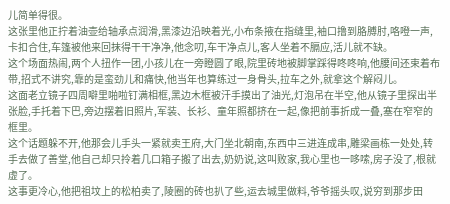儿简单得很。
这张里他正拧着油壶给轴承点润滑,黑漆边沿映着光,小布条掖在指缝里,袖口撸到胳膊肘,咯噔一声,卡扣合住,车篷被他来回抹得干干净净,他念叨,车干净点儿,客人坐着不膈应,活儿就不缺。
这个场面热闹,两个人扭作一团,小孩儿在一旁瞪圆了眼,院里砖地被脚掌踩得咚咚响,他腰间还束着布带,招式不讲究,靠的是蛮劲儿和痛快,他当年也算练过一身骨头,拉车之外,就拿这个解闷儿。
这面老立镜子四周噼里啪啦钉满相框,黑边木框被汗手摸出了油光,灯泡吊在半空,他从镜子里探出半张脸,手托着下巴,旁边摆着旧照片,军装、长衫、童年照都挤在一起,像把前事折成一叠,塞在窄窄的框里。
这个话题躲不开,他那会儿手头一紧就卖王府,大门坐北朝南,东西中三进连成串,雕梁画栋一处处,转手去做了善堂,他自己却只拎着几口箱子搬了出去,奶奶说,这叫败家,我心里也一哆嗦,房子没了,根就虚了。
这事更冷心,他把祖坟上的松柏卖了,陵圈的砖也扒了些,运去城里做料,爷爷摇头叹,说穷到那步田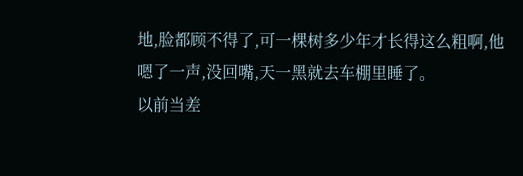地,脸都顾不得了,可一棵树多少年才长得这么粗啊,他嗯了一声,没回嘴,天一黑就去车棚里睡了。
以前当差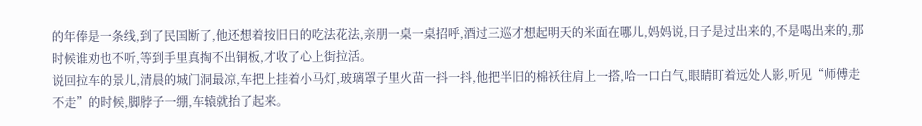的年俸是一条线,到了民国断了,他还想着按旧日的吃法花法,亲朋一桌一桌招呼,酒过三巡才想起明天的米面在哪儿,妈妈说,日子是过出来的,不是喝出来的,那时候谁劝也不听,等到手里真掏不出铜板,才收了心上街拉活。
说回拉车的景儿,清晨的城门洞最凉,车把上挂着小马灯,玻璃罩子里火苗一抖一抖,他把半旧的棉袄往肩上一搭,哈一口白气,眼睛盯着远处人影,听见“师傅走不走”的时候,脚脖子一绷,车辕就抬了起来。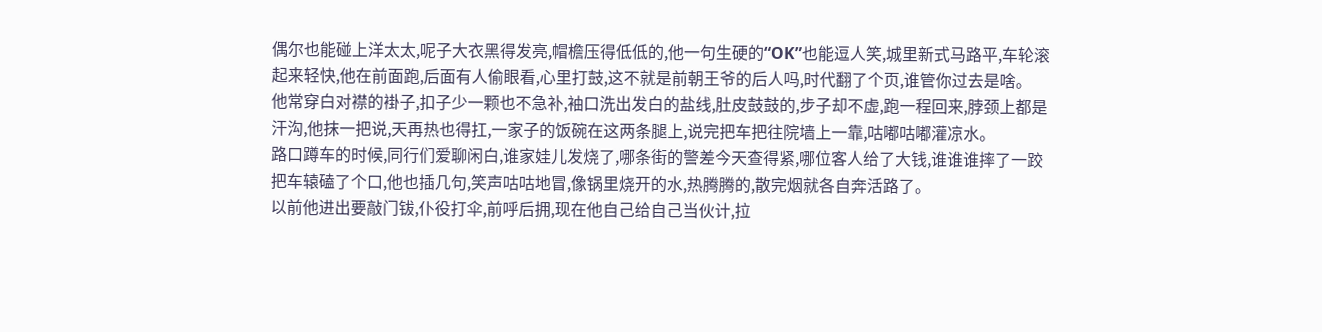偶尔也能碰上洋太太,呢子大衣黑得发亮,帽檐压得低低的,他一句生硬的“OK”也能逗人笑,城里新式马路平,车轮滚起来轻快,他在前面跑,后面有人偷眼看,心里打鼓,这不就是前朝王爷的后人吗,时代翻了个页,谁管你过去是啥。
他常穿白对襟的褂子,扣子少一颗也不急补,袖口洗出发白的盐线,肚皮鼓鼓的,步子却不虚,跑一程回来,脖颈上都是汗沟,他抹一把说,天再热也得扛,一家子的饭碗在这两条腿上,说完把车把往院墙上一靠,咕嘟咕嘟灌凉水。
路口蹲车的时候,同行们爱聊闲白,谁家娃儿发烧了,哪条街的警差今天查得紧,哪位客人给了大钱,谁谁谁摔了一跤把车辕磕了个口,他也插几句,笑声咕咕地冒,像锅里烧开的水,热腾腾的,散完烟就各自奔活路了。
以前他进出要敲门钹,仆役打伞,前呼后拥,现在他自己给自己当伙计,拉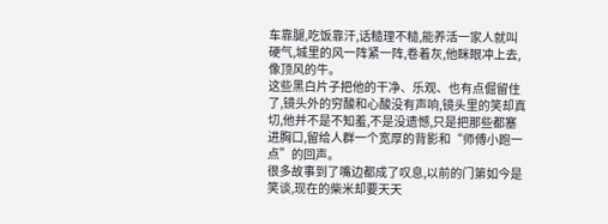车靠腿,吃饭靠汗,话糙理不糙,能养活一家人就叫硬气,城里的风一阵紧一阵,卷着灰,他眯眼冲上去,像顶风的牛。
这些黑白片子把他的干净、乐观、也有点倔留住了,镜头外的穷酸和心酸没有声响,镜头里的笑却真切,他并不是不知羞,不是没遗憾,只是把那些都塞进胸口,留给人群一个宽厚的背影和“师傅小跑一点”的回声。
很多故事到了嘴边都成了叹息,以前的门第如今是笑谈,现在的柴米却要天天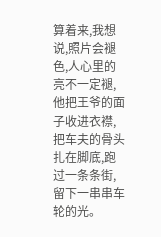算着来,我想说,照片会褪色,人心里的亮不一定褪,他把王爷的面子收进衣襟,把车夫的骨头扎在脚底,跑过一条条街,留下一串串车轮的光。